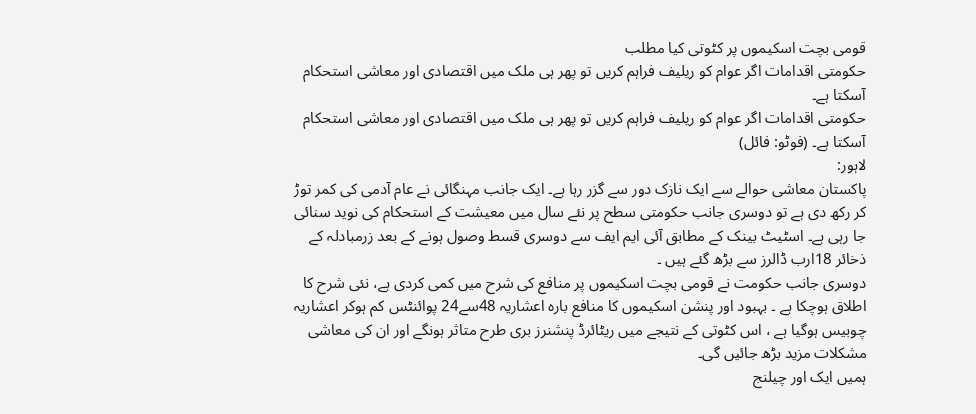قومی بچت اسکیموں پر کٹوتی کیا مطلب
حکومتی اقدامات اگر عوام کو ریلیف فراہم کریں تو پھر ہی ملک میں اقتصادی اور معاشی استحکام آسکتا ہے۔
حکومتی اقدامات اگر عوام کو ریلیف فراہم کریں تو پھر ہی ملک میں اقتصادی اور معاشی استحکام آسکتا ہے۔ (فوٹو: فائل)
لاہور:
پاکستان معاشی حوالے سے ایک نازک دور سے گزر رہا ہے۔ ایک جانب مہنگائی نے عام آدمی کی کمر توڑ کر رکھ دی ہے تو دوسری جانب حکومتی سطح پر نئے سال میں معیشت کے استحکام کی نوید سنائی جا رہی ہے۔ اسٹیٹ بینک کے مطابق آئی ایم ایف سے دوسری قسط وصول ہونے کے بعد زرمبادلہ کے ذخائر 18ارب ڈالرز سے بڑھ گئے ہیں ۔
دوسری جانب حکومت نے قومی بچت اسکیموں پر منافع کی شرح میں کمی کردی ہے، نئی شرح کا اطلاق ہوچکا ہے ۔ بہبود اور پنشن اسکیموں کا منافع بارہ اعشاریہ 48سے24 پوائنٹس کم ہوکر اعشاریہ چوبیس ہوگیا ہے ، اس کٹوتی کے نتیجے میں ریٹائرڈ پنشنرز بری طرح متاثر ہونگے اور ان کی معاشی مشکلات مزید بڑھ جائیں گی۔
ہمیں ایک اور چیلنج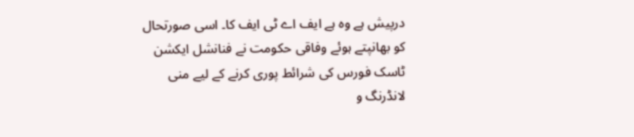درپیش ہے وہ ہے ایف اے ٹی ایف کا۔ اسی صورتحال کو بھانپتے ہوئے وفاقی حکومت نے فنانشل ایکشن ٹاسک فورس کی شرائط پوری کرنے کے لیے منی لانڈرنگ و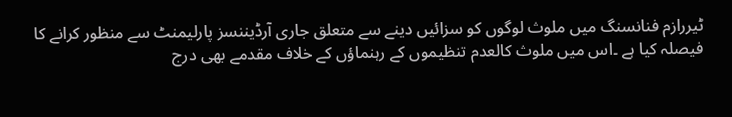ٹیررازم فنانسنگ میں ملوث لوگوں کو سزائیں دینے سے متعلق جاری آرڈیننسز پارلیمنٹ سے منظور کرانے کا فیصلہ کیا ہے ۔اس میں ملوث کالعدم تنظیموں کے رہنماؤں کے خلاف مقدمے بھی درج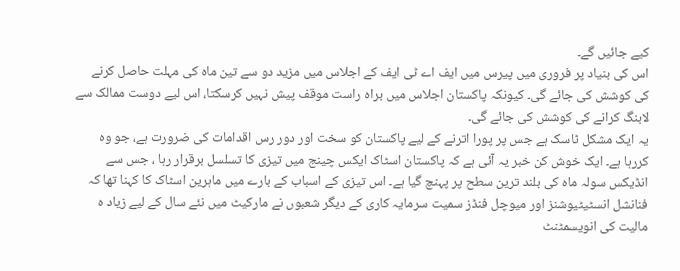کیے جائیں گے۔
اس کی بنیاد پر فروری میں پیرس میں ایف اے ٹی ایف کے اجلاس میں مزید دو سے تین ماہ کی مہلت حاصل کرنے کی کوشش کی جائے گی۔ کیونکہ پاکستان اجلاس میں براہ راست موقف پیش نہیں کرسکتا، اس لیے دوست ممالک سے لابنگ کرانے کی کوشش کی جائے گی۔
یہ ایک مشکل ٹاسک ہے جس پر پورا اترنے کے لیے پاکستان کو سخت اور دور رس اقدامات کی ضرورت ہے، جو وہ کررہا ہے۔ ایک خوش کن خبر یہ آئی ہے کہ پاکستان اسٹاک ایکس چینج میں تیزی کا تسلسل برقرار رہا ، جس سے انڈیکس سولہ ماہ کی بلند ترین سطح پر پہنچ گیا ہے۔ اس تیزی کے اسباب کے بارے میں ماہرین اسٹاک کا کہنا تھا کہ فنانشل انسٹیٹیوشنز اور میوچل فنڈز سمیت سرمایہ کاری کے دیگر شعبوں نے مارکیٹ میں نئے سال کے لیے زیاد ہ مالیت کی انویسمٹنٹ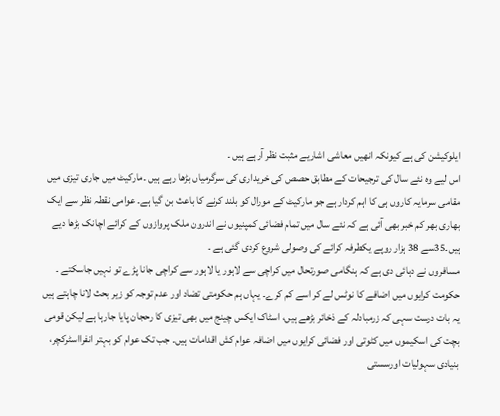ایلوکیشن کی ہے کیونکہ انھیں معاشی اشاریے مثبت نظر آرہے ہیں ۔
اس لیے وہ نئے سال کی ترجیحات کے مطابق حصص کی خریداری کی سرگرمیاں بڑھا رہے ہیں ۔مارکیٹ میں جاری تیزی میں مقامی سرمایہ کاروں ہی کا اہم کردار ہے جو مارکیٹ کے مورال کو بلند کرنے کا باعث بن گیا ہے۔ عوامی نقطہ نظر سے ایک بھاری بھر کم خبر بھی آئی ہے کہ نئے سال میں تمام فضائی کمپنیوں نے اندرون ملک پروازوں کے کرائے اچانک بڑھا دیے ہیں۔35سے 38 ہزار روپے یکطرفہ کرائے کی وصولی شروع کردی گئی ہے ۔
مسافروں نے دہائی دی ہے کہ ہنگامی صورتحال میں کراچی سے لاہور یا لاہور سے کراچی جانا پڑے تو نہیں جاسکتے ۔ حکومت کرایوں میں اضافے کا نوٹس لے کر اسے کم کرے۔ یہاں ہم حکومتی تضاد اور عدم توجہ کو زیر بحث لانا چاہتے ہیں یہ بات درست سہی کہ زرمبادلہ کے ذخائر بڑھے ہیں، اسٹاک ایکس چینج میں بھی تیزی کا رحجان پایا جارہا ہے لیکن قومی بچت کی اسکیموں میں کٹوتی اور فضائی کرایوں میں اضافہ عوام کش اقدامات ہیں۔ جب تک عوام کو بہتر انفرااسٹرکچر، بنیادی سہولیات اورسستی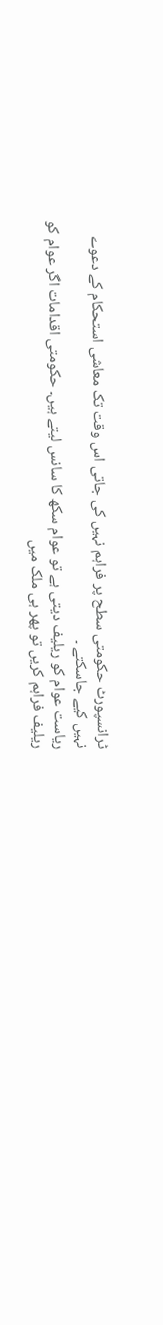ٹرانسپورٹ حکومتی سطح پر فراہم نہیں کی جاتی اس وقت تک معاشی استحکام کے دعوے نہیں کیے جاسکتے ۔
ریاست عوام کو ریلیف دیتی ہے تو عوام سکھ کا سانس لیتے ہیں۔ حکومتی اقدامات اگر عوام کو ریلیف فراہم کریں تو پھر ہی ملک میں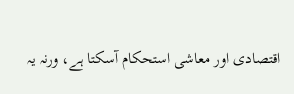اقتصادی اور معاشی استحکام آسکتا ہے، ورنہ یہ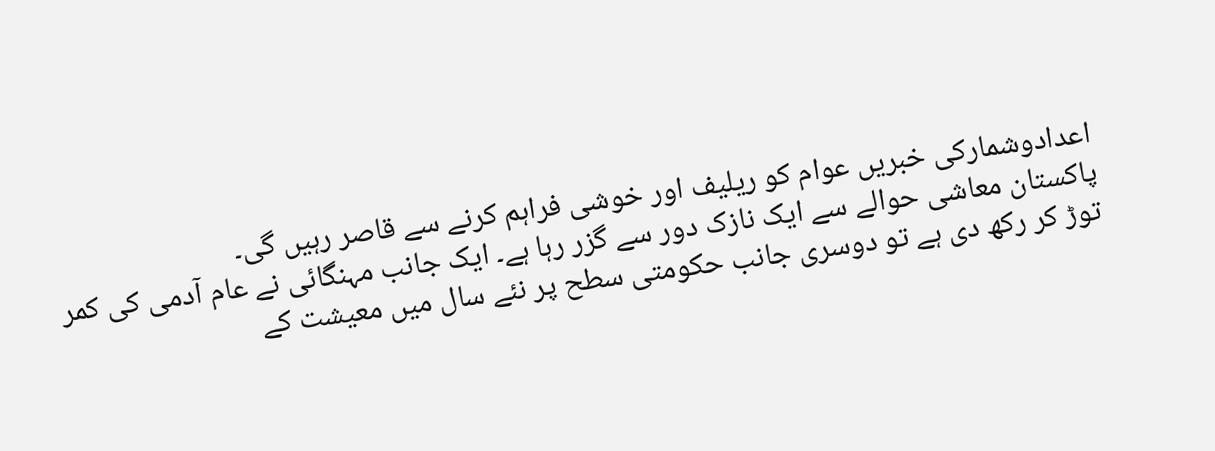اعدادوشمارکی خبریں عوام کو ریلیف اور خوشی فراہم کرنے سے قاصر رہیں گی۔
پاکستان معاشی حوالے سے ایک نازک دور سے گزر رہا ہے۔ ایک جانب مہنگائی نے عام آدمی کی کمر توڑ کر رکھ دی ہے تو دوسری جانب حکومتی سطح پر نئے سال میں معیشت کے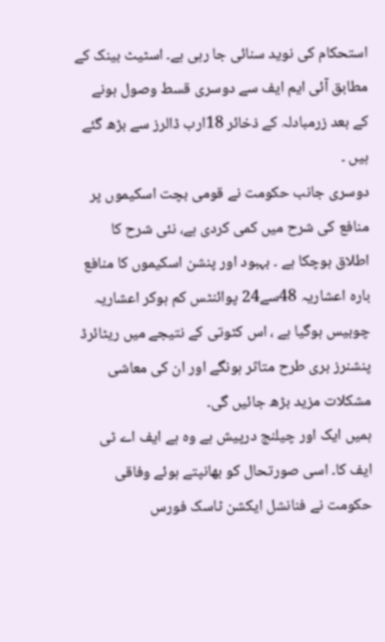استحکام کی نوید سنائی جا رہی ہے۔ اسٹیٹ بینک کے مطابق آئی ایم ایف سے دوسری قسط وصول ہونے کے بعد زرمبادلہ کے ذخائر 18ارب ڈالرز سے بڑھ گئے ہیں ۔
دوسری جانب حکومت نے قومی بچت اسکیموں پر منافع کی شرح میں کمی کردی ہے، نئی شرح کا اطلاق ہوچکا ہے ۔ بہبود اور پنشن اسکیموں کا منافع بارہ اعشاریہ 48سے24 پوائنٹس کم ہوکر اعشاریہ چوبیس ہوگیا ہے ، اس کٹوتی کے نتیجے میں ریٹائرڈ پنشنرز بری طرح متاثر ہونگے اور ان کی معاشی مشکلات مزید بڑھ جائیں گی۔
ہمیں ایک اور چیلنج درپیش ہے وہ ہے ایف اے ٹی ایف کا۔ اسی صورتحال کو بھانپتے ہوئے وفاقی حکومت نے فنانشل ایکشن ٹاسک فورس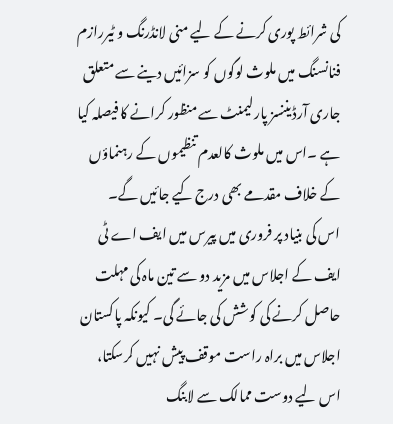کی شرائط پوری کرنے کے لیے منی لانڈرنگ و ٹیررازم فنانسنگ میں ملوث لوگوں کو سزائیں دینے سے متعلق جاری آرڈیننسز پارلیمنٹ سے منظور کرانے کا فیصلہ کیا ہے ۔اس میں ملوث کالعدم تنظیموں کے رہنماؤں کے خلاف مقدمے بھی درج کیے جائیں گے۔
اس کی بنیاد پر فروری میں پیرس میں ایف اے ٹی ایف کے اجلاس میں مزید دو سے تین ماہ کی مہلت حاصل کرنے کی کوشش کی جائے گی۔ کیونکہ پاکستان اجلاس میں براہ راست موقف پیش نہیں کرسکتا، اس لیے دوست ممالک سے لابنگ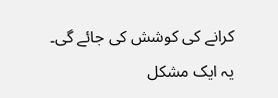کرانے کی کوشش کی جائے گی۔
یہ ایک مشکل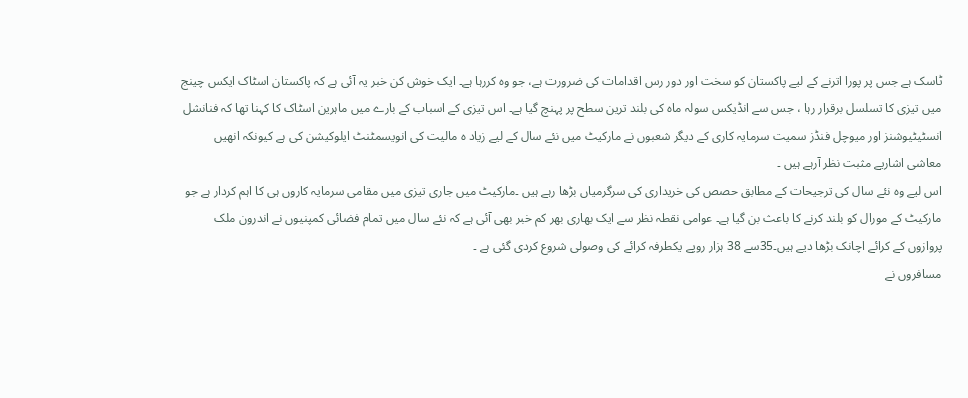ٹاسک ہے جس پر پورا اترنے کے لیے پاکستان کو سخت اور دور رس اقدامات کی ضرورت ہے، جو وہ کررہا ہے۔ ایک خوش کن خبر یہ آئی ہے کہ پاکستان اسٹاک ایکس چینج میں تیزی کا تسلسل برقرار رہا ، جس سے انڈیکس سولہ ماہ کی بلند ترین سطح پر پہنچ گیا ہے۔ اس تیزی کے اسباب کے بارے میں ماہرین اسٹاک کا کہنا تھا کہ فنانشل انسٹیٹیوشنز اور میوچل فنڈز سمیت سرمایہ کاری کے دیگر شعبوں نے مارکیٹ میں نئے سال کے لیے زیاد ہ مالیت کی انویسمٹنٹ ایلوکیشن کی ہے کیونکہ انھیں معاشی اشاریے مثبت نظر آرہے ہیں ۔
اس لیے وہ نئے سال کی ترجیحات کے مطابق حصص کی خریداری کی سرگرمیاں بڑھا رہے ہیں ۔مارکیٹ میں جاری تیزی میں مقامی سرمایہ کاروں ہی کا اہم کردار ہے جو مارکیٹ کے مورال کو بلند کرنے کا باعث بن گیا ہے۔ عوامی نقطہ نظر سے ایک بھاری بھر کم خبر بھی آئی ہے کہ نئے سال میں تمام فضائی کمپنیوں نے اندرون ملک پروازوں کے کرائے اچانک بڑھا دیے ہیں۔35سے 38 ہزار روپے یکطرفہ کرائے کی وصولی شروع کردی گئی ہے ۔
مسافروں نے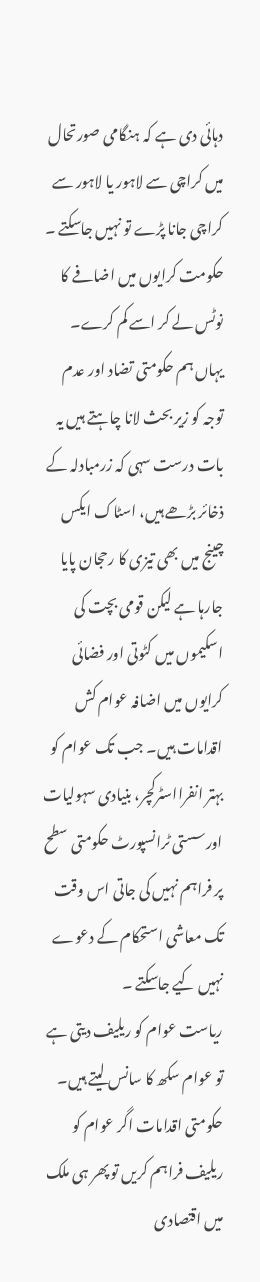دہائی دی ہے کہ ہنگامی صورتحال میں کراچی سے لاہور یا لاہور سے کراچی جانا پڑے تو نہیں جاسکتے ۔ حکومت کرایوں میں اضافے کا نوٹس لے کر اسے کم کرے۔ یہاں ہم حکومتی تضاد اور عدم توجہ کو زیر بحث لانا چاہتے ہیں یہ بات درست سہی کہ زرمبادلہ کے ذخائر بڑھے ہیں، اسٹاک ایکس چینج میں بھی تیزی کا رحجان پایا جارہا ہے لیکن قومی بچت کی اسکیموں میں کٹوتی اور فضائی کرایوں میں اضافہ عوام کش اقدامات ہیں۔ جب تک عوام کو بہتر انفرااسٹرکچر، بنیادی سہولیات اورسستی ٹرانسپورٹ حکومتی سطح پر فراہم نہیں کی جاتی اس وقت تک معاشی استحکام کے دعوے نہیں کیے جاسکتے ۔
ریاست عوام کو ریلیف دیتی ہے تو عوام سکھ کا سانس لیتے ہیں۔ حکومتی اقدامات اگر عوام کو ریلیف فراہم کریں تو پھر ہی ملک میں اقتصادی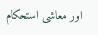اور معاشی استحکام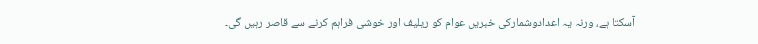آسکتا ہے، ورنہ یہ اعدادوشمارکی خبریں عوام کو ریلیف اور خوشی فراہم کرنے سے قاصر رہیں گی۔